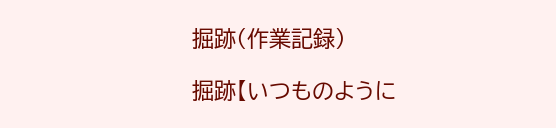掘跡(作業記録)

掘跡【いつものように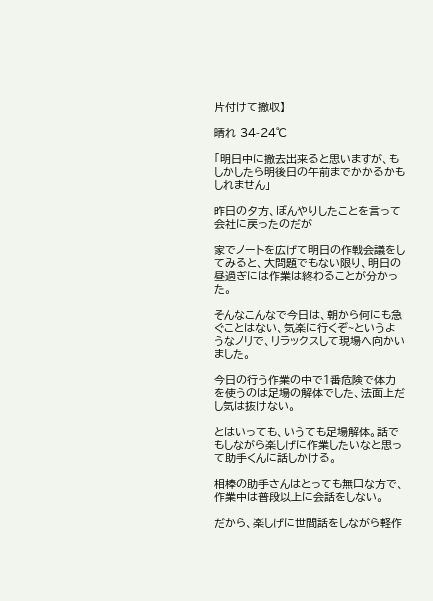片付けて撤収】

晴れ 34-24℃

「明日中に撤去出来ると思いますが、もしかしたら明後日の午前までかかるかもしれません」

昨日の夕方、ぼんやりしたことを言って会社に戻ったのだが

家でノートを広げて明日の作戦会議をしてみると、大問題でもない限り、明日の昼過ぎには作業は終わることが分かった。

そんなこんなで今日は、朝から何にも急ぐことはない、気楽に行くぞ~というようなノリで、リラックスして現場へ向かいました。

今日の行う作業の中で1番危険で体力を使うのは足場の解体でした、法面上だし気は抜けない。

とはいっても、いうても足場解体。話でもしながら楽しげに作業したいなと思って助手くんに話しかける。

相棒の助手さんはとっても無口な方で、作業中は普段以上に会話をしない。

だから、楽しげに世間話をしながら軽作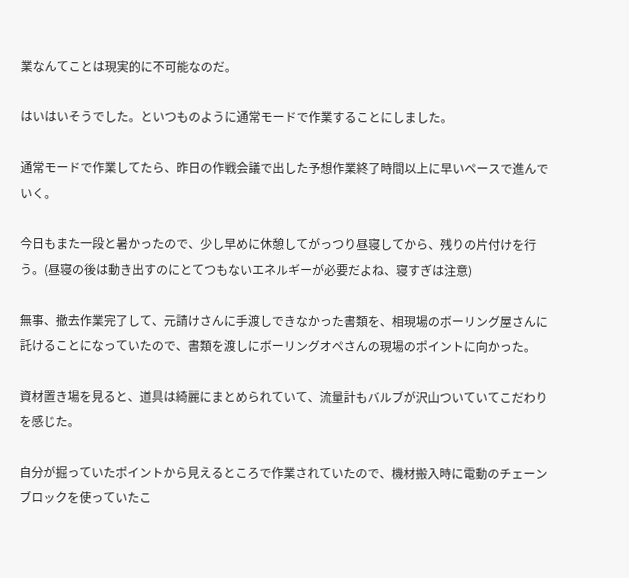業なんてことは現実的に不可能なのだ。

はいはいそうでした。といつものように通常モードで作業することにしました。

通常モードで作業してたら、昨日の作戦会議で出した予想作業終了時間以上に早いペースで進んでいく。

今日もまた一段と暑かったので、少し早めに休憩してがっつり昼寝してから、残りの片付けを行う。(昼寝の後は動き出すのにとてつもないエネルギーが必要だよね、寝すぎは注意)

無事、撤去作業完了して、元請けさんに手渡しできなかった書類を、相現場のボーリング屋さんに託けることになっていたので、書類を渡しにボーリングオペさんの現場のポイントに向かった。

資材置き場を見ると、道具は綺麗にまとめられていて、流量計もバルブが沢山ついていてこだわりを感じた。

自分が掘っていたポイントから見えるところで作業されていたので、機材搬入時に電動のチェーンブロックを使っていたこ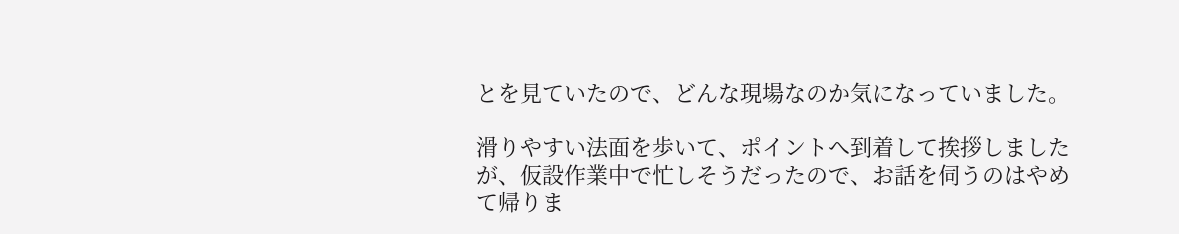とを見ていたので、どんな現場なのか気になっていました。

滑りやすい法面を歩いて、ポイントへ到着して挨拶しましたが、仮設作業中で忙しそうだったので、お話を伺うのはやめて帰りま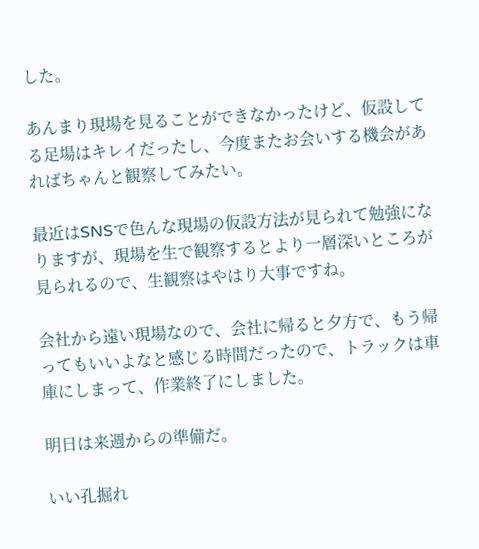した。

あんまり現場を見ることができなかったけど、仮設してる足場はキレイだったし、今度またお会いする機会があればちゃんと観察してみたい。

最近はSNSで色んな現場の仮設方法が見られて勉強になりますが、現場を生で観察するとより一層深いところが見られるので、生観察はやはり大事ですね。

会社から遠い現場なので、会社に帰ると夕方で、もう帰ってもいいよなと感じる時間だったので、トラックは車庫にしまって、作業終了にしました。

明日は来週からの準備だ。

いい孔掘れ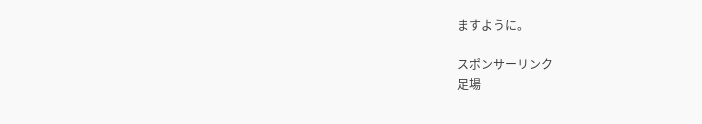ますように。

スポンサーリンク
足場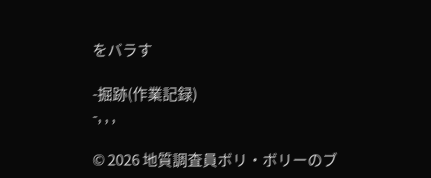をバラす

-掘跡(作業記録)
-, , ,

© 2026 地質調査員ボリ・ボリーのブ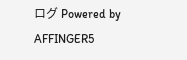ログ Powered by AFFINGER5